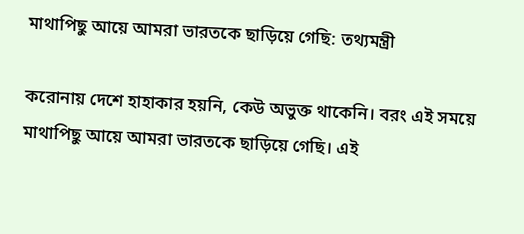মাথাপিছু আয়ে আমরা ভারতকে ছাড়িয়ে গেছি: তথ্যমন্ত্রী

করোনায় দেশে হাহাকার হয়নি, কেউ অভুক্ত থাকেনি। বরং এই সময়ে মাথাপিছু আয়ে আমরা ভারতকে ছাড়িয়ে গেছি। এই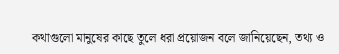কথাগুলো মানুষের কাছে তুলে ধরা প্রয়োজন বলে জানিয়েছেন, তথ্য ও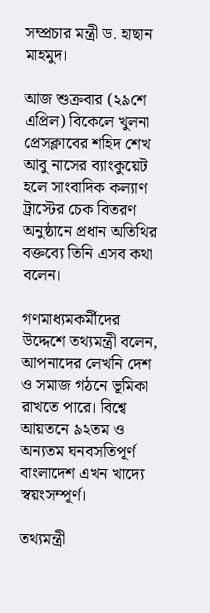সম্প্রচার মন্ত্রী ড. হাছান মাহমুদ।

আজ শুক্রবার (২৯শে এপ্রিল) বিকেলে খুলনা প্রেসক্লাবের শহিদ শেখ আবু নাসের ব্যাংকুয়েট হলে সাংবাদিক কল্যাণ ট্রাস্টের চেক বিতরণ অনুষ্ঠানে প্রধান অতিথির বক্তব্যে তিনি এসব কথা বলেন।

গণমাধ্যমকর্মীদের উদ্দেশে তথ্যমন্ত্রী বলেন, আপনাদের লেখনি দেশ ও সমাজ গঠনে ভূমিকা রাখতে পারে। বিশ্বে আয়তনে ৯২তম ও অন্যতম ঘনবসতিপূর্ণ বাংলাদেশ এখন খাদ্যে স্বয়ংসম্পূর্ণ।

তথ্যমন্ত্রী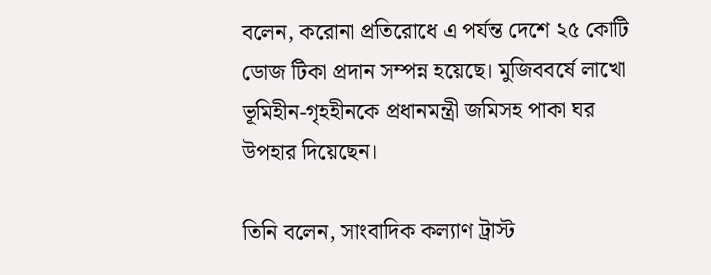বলেন, করোনা প্রতিরোধে এ পর্যন্ত দেশে ২৫ কোটি ডোজ টিকা প্রদান সম্পন্ন হয়েছে। মুজিববর্ষে লাখো ভূমিহীন-গৃহহীনকে প্রধানমন্ত্রী জমিসহ পাকা ঘর উপহার দিয়েছেন।

তিনি বলেন, সাংবাদিক কল্যাণ ট্রাস্ট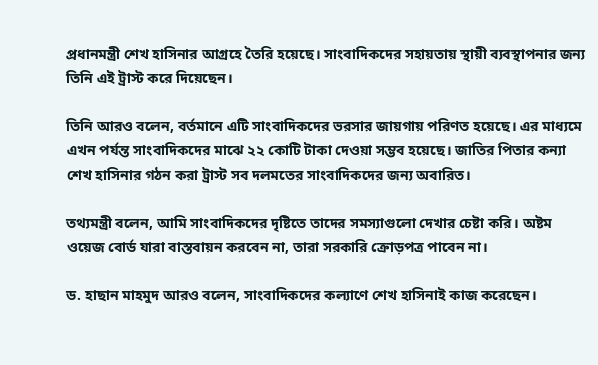প্রধানমন্ত্রী শেখ হাসিনার আগ্রহে তৈরি হয়েছে। সাংবাদিকদের সহায়তায় স্থায়ী ব্যবস্থাপনার জন্য তিনি এই ট্রাস্ট করে দিয়েছেন।

তিনি আরও বলেন, বর্তমানে এটি সাংবাদিকদের ভরসার জায়গায় পরিণত হয়েছে। এর মাধ্যমে এখন পর্যন্ত সাংবাদিকদের মাঝে ২২ কোটি টাকা দেওয়া সম্ভব হয়েছে। জাতির পিতার কন্যা শেখ হাসিনার গঠন করা ট্রাস্ট সব দলমতের সাংবাদিকদের জন্য অবারিত।

তথ্যমন্ত্রী বলেন, আমি সাংবাদিকদের দৃষ্টিতে তাদের সমস্যাগুলো দেখার চেষ্টা করি। অষ্টম ওয়েজ বোর্ড যারা বাস্তবায়ন করবেন না, তারা সরকারি ক্রোড়পত্র পাবেন না।

ড. হাছান মাহমুদ আরও বলেন, সাংবাদিকদের কল্যাণে শেখ হাসিনাই কাজ করেছেন।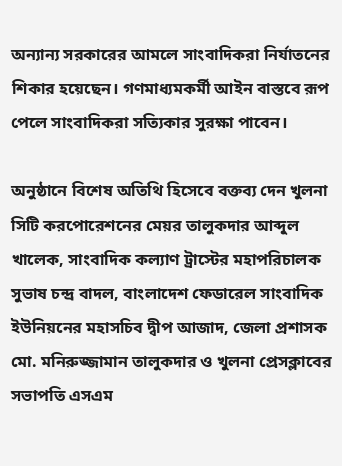অন্যান্য সরকারের আমলে সাংবাদিকরা নির্যাতনের শিকার হয়েছেন। গণমাধ্যমকর্মী আইন বাস্তবে রূপ পেলে সাংবাদিকরা সত্যিকার সুরক্ষা পাবেন।

অনুষ্ঠানে বিশেষ অতিথি হিসেবে বক্তব্য দেন খুলনা সিটি করপোরেশনের মেয়র তালুকদার আব্দুল খালেক, সাংবাদিক কল্যাণ ট্রাস্টের মহাপরিচালক সুভাষ চন্দ্র বাদল, বাংলাদেশ ফেডারেল সাংবাদিক ইউনিয়নের মহাসচিব দ্বীপ আজাদ, জেলা প্রশাসক মো. মনিরুজ্জামান তালুকদার ও খুলনা প্রেসক্লাবের সভাপতি এসএম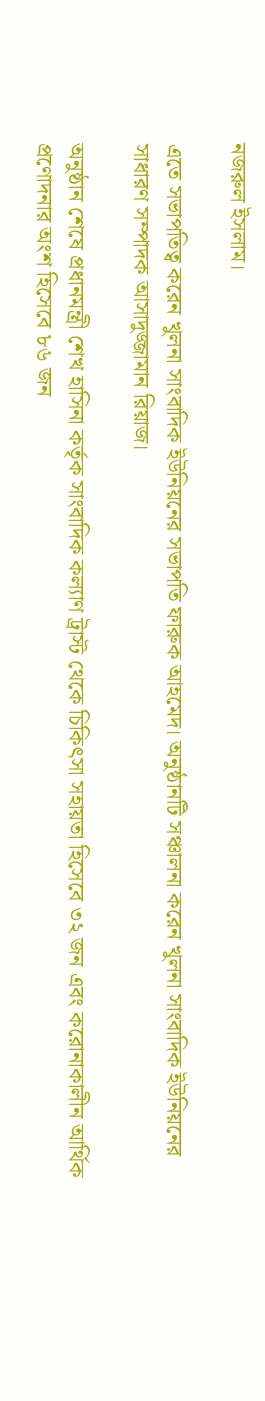নজরুল ইসলাম।

এতে সভাপতিত্ব করেন খুলনা সাংবাদিক ইউনিয়নের সভাপতি ফারুক আহমেদ। অনুষ্ঠানটি সঞ্চালনা করেন খুলনা সাংবাদিক ইউনিয়নের সাধারণ সম্পাদক আসাদুজ্জামান রিয়াজ।

অনুষ্ঠান শেষে প্রধানমন্ত্রী শেখ হাসিনা কর্তৃক সাংবাদিক কল্যাণ ট্রাস্ট থেকে চিকিৎসা সহায়তা হিসেবে ৩২ জন এবং করোনাকালীন আর্থিক প্রণোদনার অংশ হিসেবে ৮৬ জন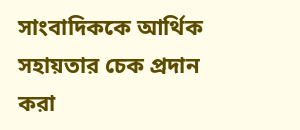সাংবাদিককে আর্থিক সহায়তার চেক প্রদান করা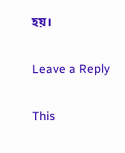হয়।

Leave a Reply

This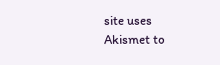site uses Akismet to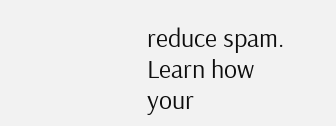reduce spam. Learn how your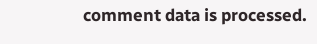comment data is processed.